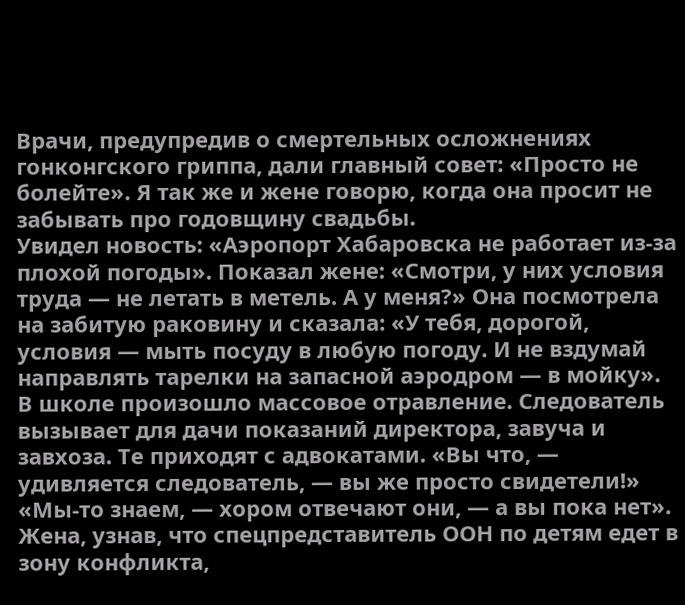Врачи, предупредив о смертельных осложнениях гонконгского гриппа, дали главный совет: «Просто не болейте». Я так же и жене говорю, когда она просит не забывать про годовщину свадьбы.
Увидел новость: «Аэропорт Хабаровска не работает из-за плохой погоды». Показал жене: «Смотри, у них условия труда — не летать в метель. А у меня?» Она посмотрела на забитую раковину и сказала: «У тебя, дорогой, условия — мыть посуду в любую погоду. И не вздумай направлять тарелки на запасной аэродром — в мойку».
В школе произошло массовое отравление. Следователь вызывает для дачи показаний директора, завуча и завхоза. Те приходят с адвокатами. «Вы что, — удивляется следователь, — вы же просто свидетели!» «Мы-то знаем, — хором отвечают они, — а вы пока нет».
Жена, узнав, что спецпредставитель ООН по детям едет в зону конфликта,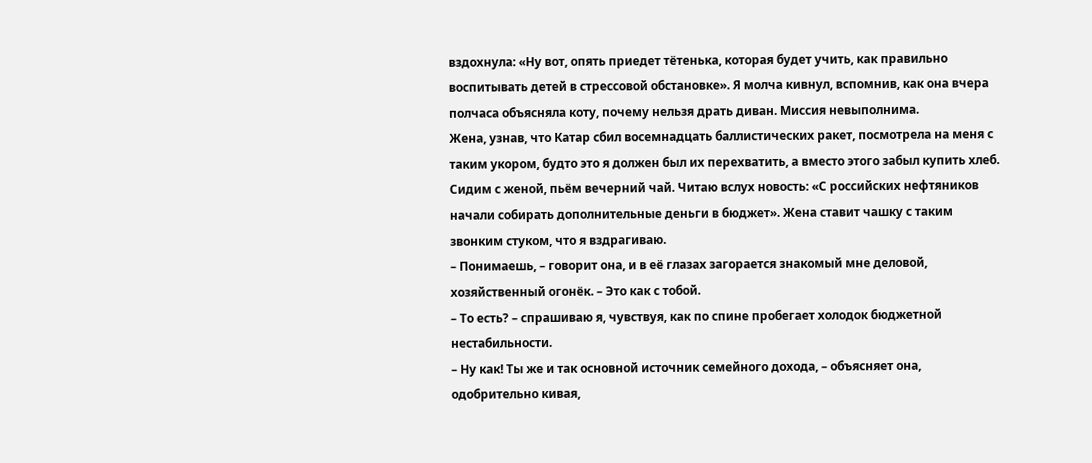вздохнула: «Ну вот, опять приедет тётенька, которая будет учить, как правильно воспитывать детей в стрессовой обстановке». Я молча кивнул, вспомнив, как она вчера полчаса объясняла коту, почему нельзя драть диван. Миссия невыполнима.
Жена, узнав, что Катар сбил восемнадцать баллистических ракет, посмотрела на меня с таким укором, будто это я должен был их перехватить, а вместо этого забыл купить хлеб.
Сидим с женой, пьём вечерний чай. Читаю вслух новость: «С российских нефтяников начали собирать дополнительные деньги в бюджет». Жена ставит чашку с таким звонким стуком, что я вздрагиваю.
– Понимаешь, – говорит она, и в её глазах загорается знакомый мне деловой, хозяйственный огонёк. – Это как с тобой.
– То есть? – спрашиваю я, чувствуя, как по спине пробегает холодок бюджетной нестабильности.
– Ну как! Ты же и так основной источник семейного дохода, – объясняет она, одобрительно кивая,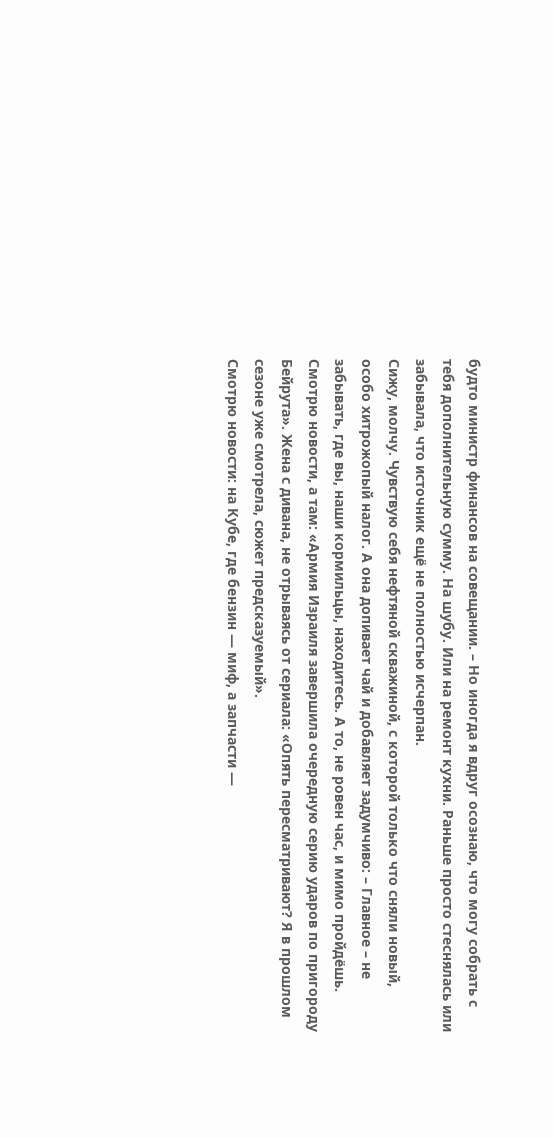будто министр финансов на совещании. – Но иногда я вдруг осознаю, что могу собрать с тебя дополнительную сумму. На шубу. Или на ремонт кухни. Раньше просто стеснялась или забывала, что источник ещё не полностью исчерпан.
Сижу, молчу. Чувствую себя нефтяной скважиной, с которой только что сняли новый, особо хитрожопый налог. А она допивает чай и добавляет задумчиво: – Главное – не забывать, где вы, наши кормильцы, находитесь. А то, не ровен час, и мимо пройдёшь.
Смотрю новости, а там: «Армия Израиля завершила очередную серию ударов по пригороду Бейрута». Жена с дивана, не отрываясь от сериала: «Опять пересматривают? Я в прошлом сезоне уже смотрела, сюжет предсказуемый».
Смотрю новости: на Кубе, где бензин — миф, а запчасти —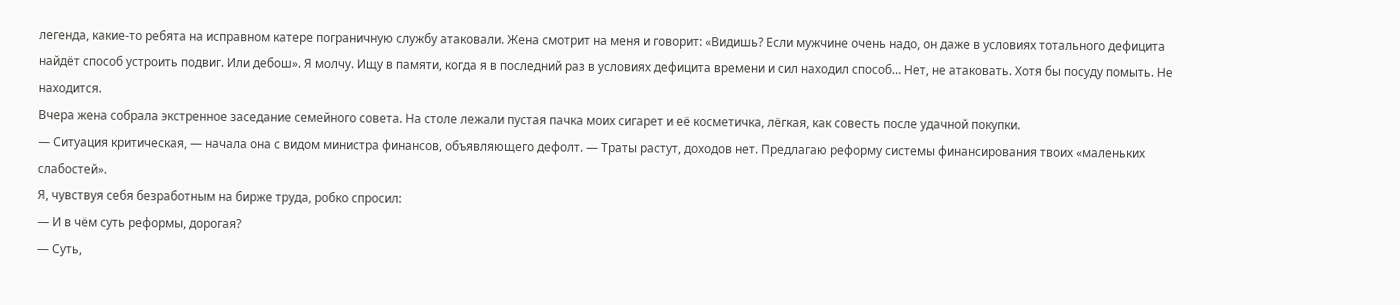легенда, какие-то ребята на исправном катере пограничную службу атаковали. Жена смотрит на меня и говорит: «Видишь? Если мужчине очень надо, он даже в условиях тотального дефицита найдёт способ устроить подвиг. Или дебош». Я молчу. Ищу в памяти, когда я в последний раз в условиях дефицита времени и сил находил способ… Нет, не атаковать. Хотя бы посуду помыть. Не находится.
Вчера жена собрала экстренное заседание семейного совета. На столе лежали пустая пачка моих сигарет и её косметичка, лёгкая, как совесть после удачной покупки.
— Ситуация критическая, — начала она с видом министра финансов, объявляющего дефолт. — Траты растут, доходов нет. Предлагаю реформу системы финансирования твоих «маленьких слабостей».
Я, чувствуя себя безработным на бирже труда, робко спросил:
— И в чём суть реформы, дорогая?
— Суть,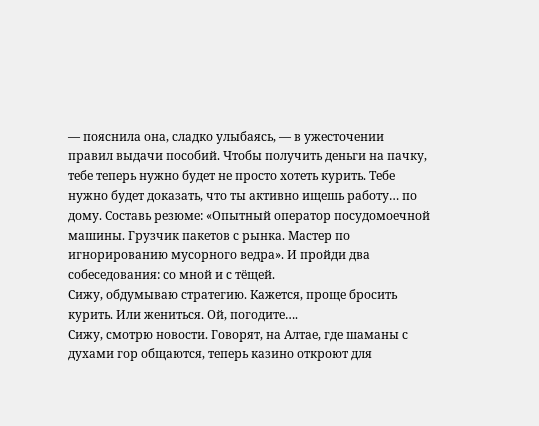— пояснила она, сладко улыбаясь, — в ужесточении правил выдачи пособий. Чтобы получить деньги на пачку, тебе теперь нужно будет не просто хотеть курить. Тебе нужно будет доказать, что ты активно ищешь работу… по дому. Составь резюме: «Опытный оператор посудомоечной машины. Грузчик пакетов с рынка. Мастер по игнорированию мусорного ведра». И пройди два собеседования: со мной и с тёщей.
Сижу, обдумываю стратегию. Кажется, проще бросить курить. Или жениться. Ой, погодите….
Сижу, смотрю новости. Говорят, на Алтае, где шаманы с духами гор общаются, теперь казино откроют для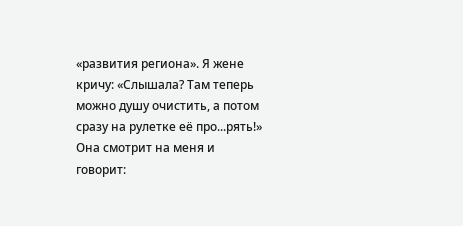«развития региона». Я жене кричу: «Слышала? Там теперь можно душу очистить, а потом сразу на рулетке её про...рять!» Она смотрит на меня и говорит: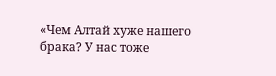«Чем Алтай хуже нашего брака? У нас тоже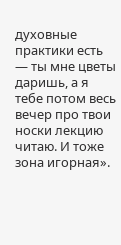духовные практики есть — ты мне цветы даришь, а я тебе потом весь вечер про твои носки лекцию читаю. И тоже зона игорная».